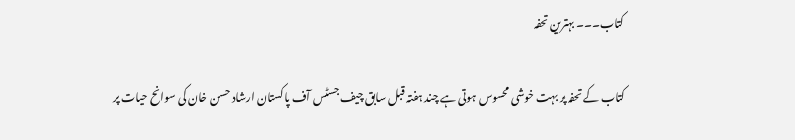کتاب۔۔۔ بہترین تحفہ

کتاب کے تحفہ پر بہت خوشی محسوس ہوتی ہے چند ہفتہ قبل سابق چیف جسٹس آف پاکستان ارشاد حسن خان کی سوانح حیات پر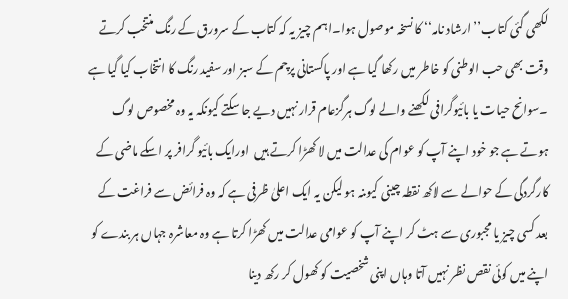لکھی گئی کتاب’’ ارشاد نامہ‘‘ کا نسخہ موصول ہوا۔اہم چیز یہ کہ کتاب کے سرورق کے رنگ منتخب کرتے وقت بھی حب الوطنی کو خاطر میں رکھا گیا ہے اور پاکستانی پرچم کے سبز اور سفید رنگ کا انتخاب کیا گیا ہے ۔سوانح حیات یا بائیوگرافی لکھنے والے لوگ ہرگزعام قرار نہیں دیے جا سکتے کیونکہ یہ وہ مخصوص لوگ ہوتے ہے جو خود اپنے آپ کو عوام کی عدالت میں لا کھڑا کرتے ہیں  اورایک بائیو گرافر پر اسکے ماضی کے کارگردگی کے حوالے سے لاکھ نقطہ چینی کیوںنہ ہو لیکن یہ ایک اعلیٰ ظرفی ہے کہ وہ فرائض سے فراغت کے بعد کسی چیز یا مجبوری سے ہٹ کر اپنے آپ کو عوامی عدالت میں کھڑا کرتا ہے وہ معاشرہ جہاں ہر بندے کو اپنے میں کوئی نقص نظر نہیں آتا وہاں اپنی شخصیت کو کھول کر رکھ دینا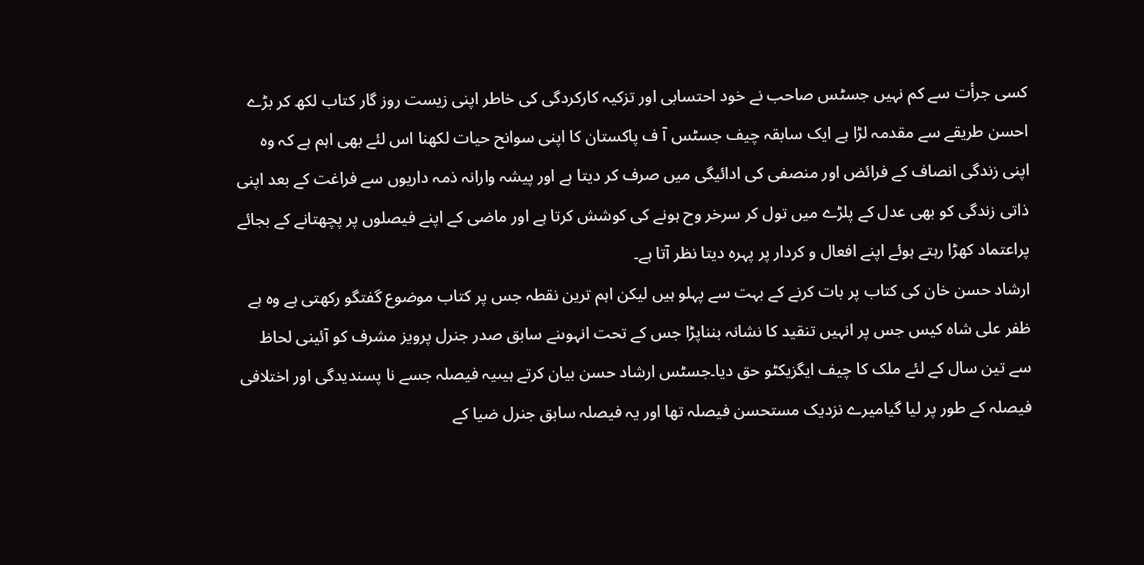کسی جرأت سے کم نہیں جسٹس صاحب نے خود احتسابی اور تزکیہ کارکردگی کی خاطر اپنی زیست روز گار کتاب لکھ کر بڑے احسن طریقے سے مقدمہ لڑا ہے ایک سابقہ چیف جسٹس آ ف پاکستان کا اپنی سوانح حیات لکھنا اس لئے بھی اہم ہے کہ وہ اپنی زندگی انصاف کے فرائض اور منصفی کی ادائیگی میں صرف کر دیتا ہے اور پیشہ وارانہ ذمہ داریوں سے فراغت کے بعد اپنی ذاتی زندگی کو بھی عدل کے پلڑے میں تول کر سرخر وح ہونے کی کوشش کرتا ہے اور ماضی کے اپنے فیصلوں پر پچھتانے کے بجائے پراعتماد کھڑا رہتے ہوئے اپنے افعال و کردار پر پہرہ دیتا نظر آتا ہے۔
ارشاد حسن خان کی کتاب پر بات کرنے کے بہت سے پہلو ہیں لیکن اہم ترین نقطہ جس پر کتاب موضوع گفتگو رکھتی ہے وہ ہے ظفر علی شاہ کیس جس پر انہیں تنقید کا نشانہ بنناپڑا جس کے تحت انہوںنے سابق صدر جنرل پرویز مشرف کو آئینی لحاظ سے تین سال کے لئے ملک کا چیف ایگزیکٹو حق دیا۔جسٹس ارشاد حسن بیان کرتے ہیںیہ فیصلہ جسے نا پسندیدگی اور اختلافی فیصلہ کے طور پر لیا گیامیرے نزدیک مستحسن فیصلہ تھا اور یہ فیصلہ سابق جنرل ضیا کے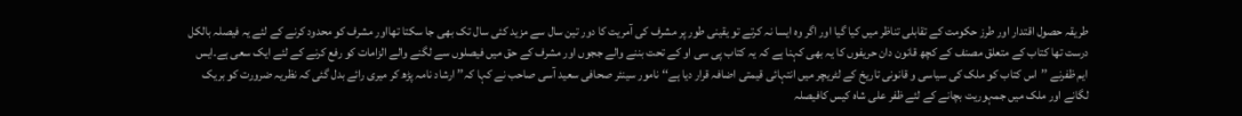طریقہ حصول اقتدار اور طرز حکومت کے تقابلی تناظر میں کیا گیا اور اگر وہ ایسا نہ کرتے تو یقینی طور پر مشرف کی آمریت کا دور تین سال سے مزید کئی سال تک بھی جا سکتا تھااور مشرف کو محدود کرنے کے لئے یہ فیصلہ بالکل درست تھا کتاب کے متعلق مصنف کے کچھ قانون دان حریفوں کا یہ بھی کہنا ہے کہ یہ کتاب پی سی او کے تحت بننے والے ججوں اور مشرف کے حق میں فیصلوں سے لگنے والے الزامات کو رفع کرنے کے لئے ایک سعی ہے۔ایس ایم ظفرنے ’’اس کتاب کو ملک کی سیاسی و قانونی تاریخ کے لٹریچر میں انتہائی قیمتی اضافہ قرار دیا ہے‘‘ نامور سینئر صحافی سعید آسی صاحب نے کہا کہ’’ ارشاد نامہ پڑھ کر میری رائے بدل گئی کہ نظریہ ضرورت کو بریک لگانے اور ملک میں جمہوریت بچانے کے لئے ظفر علی شاہ کیس کافیصلہ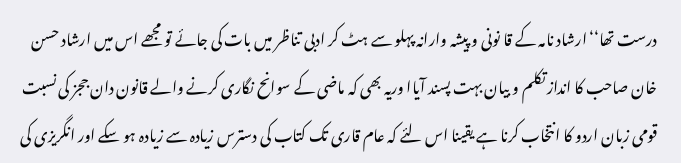درست تھا‘‘ارشاد نامہ کے قا نونی و پیشہ وارانہ پہلو سے ہٹ کر ادبی تناظر میں بات کی جائے تو مجھے اس میں ارشاد حسن خان صاحب کا انداز تکلم و بیان بہت پسند آیاا وریہ بھی کہ ماضی کے سوانح نگاری کرنے والے قانون دان ججز کی نسبت قومی زبان اردو کا انتخاب کرنا ہے یقینا اس لئے کہ عام قاری تک کتاب کی دسترس زیادہ سے زیادہ ہو سکے اور انگریزی کی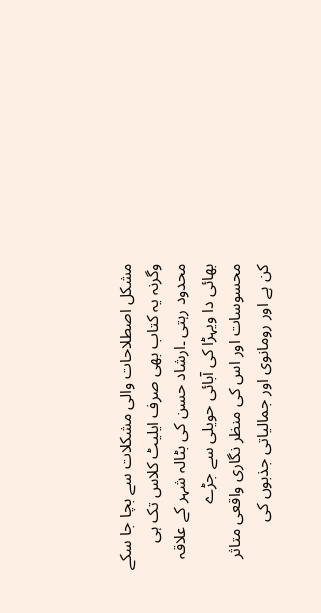مشکل اصطلاحات والی مشکلات سے بچا جا سکے وگرنہ یہ کتاب بھی صرف ایلیٹ کلاس تک ہی محدود رہتی ۔ارشاد حسن کی بٹالہ شہر کے علاقہ بھائی دا ویہڑا کی آبائی حویلی سے جڑے محسوسات اور اس کی منظر نگاری واقعی متاثر کن ہے اور رومانوی اور جمالیاتی جذبوں کی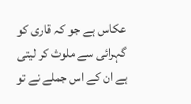عکاس ہے جو کہ قاری کو گہرائی سے ملوث کر لیتی ہے ان کے اس جملے نے تو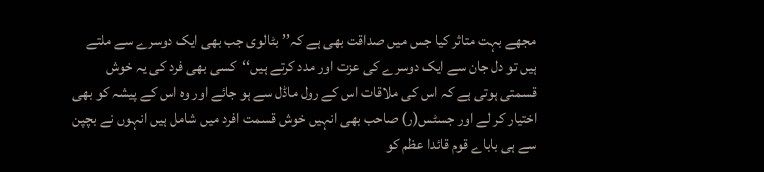مجھے بہت متاثر کیا جس میں صداقت بھی ہے کہ’’ بٹالوی جب بھی ایک دوسرے سے ملتے ہیں تو دل جان سے ایک دوسرے کی عزت اور مدد کرتے ہیں‘‘کسی بھی فرد کی یہ خوش قسمتی ہوتی ہے کہ اس کی ملاقات اس کے رول ماڈل سے ہو جائے اور وہ اس کے پیشہ کو بھی اختیار کر لے اور جسٹس(ر) صاحب بھی انہیں خوش قسمت افرد میں شامل ہیں انہوں نے بچپن سے ہی باباے قوم قائدا عظم کو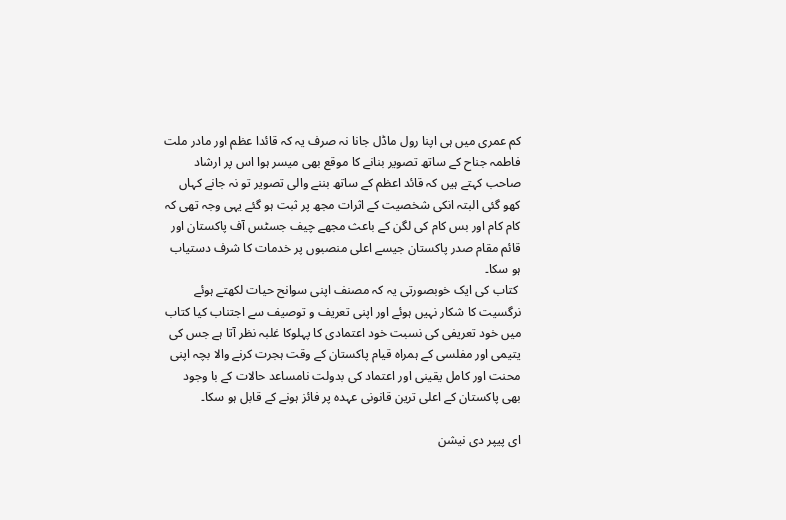کم عمری میں ہی اپنا رول ماڈل جانا نہ صرف یہ کہ قائدا عظم اور مادر ملت فاطمہ جناح کے ساتھ تصویر بنانے کا موقع بھی میسر ہوا اس پر ارشاد صاحب کہتے ہیں کہ قائد اعظم کے ساتھ بننے والی تصویر تو نہ جانے کہاں کھو گئی البتہ انکی شخصیت کے اثرات مجھ پر ثبت ہو گئے یہی وجہ تھی کہ کام کام اور بس کام کی لگن کے باعث مجھے چیف جسٹس آف پاکستان اور قائم مقام صدر پاکستان جیسے اعلی منصبوں پر خدمات کا شرف دستیاب ہو سکا۔
 کتاب کی ایک خوبصورتی یہ کہ مصنف اپنی سوانح حیات لکھتے ہوئے نرگسیت کا شکار نہیں ہوئے اور اپنی تعریف و توصیف سے اجتناب کیا کتاب میں خود تعریفی کی نسبت خود اعتمادی کا پہلوکا غلبہ نظر آتا ہے جس کی یتیمی اور مفلسی کے ہمراہ قیام پاکستان کے وقت ہجرت کرنے والا بچہ اپنی محنت اور کامل یقینی اور اعتماد کی بدولت نامساعد حالات کے با وجود بھی پاکستان کے اعلی ترین قانونی عہدہ پر فائز ہونے کے قابل ہو سکا۔

ای پیپر دی نیشن